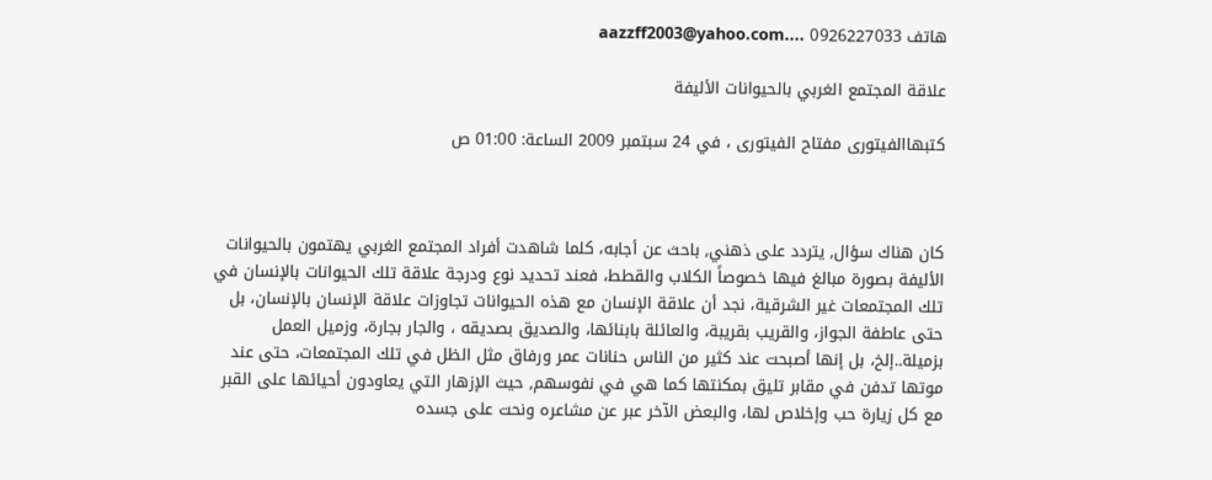هاتف 0926227033 ....aazzff2003@yahoo.com

علاقة المجتمع الغربي بالحيوانات الأليفة

كتبهاالفيتورى مفتاح الفيتورى ، في 24 سبتمبر 2009 الساعة: 01:00 ص



كان هناك سؤال, يتردد على ذهني, باحث عن أجابه، كلما شاهدت أفراد المجتمع الغربي يهتمون بالحيوانات الأليفة بصورة مبالغ فيها خصوصاً الكلاب والقطط، فعند تحديد نوع ودرجة علاقة تلك الحيوانات بالإنسان في تلك المجتمعات غير الشرقية، نجد أن علاقة الإنسان مع هذه الحيوانات تجاوزات علاقة الإنسان بالإنسان، بل حتى عاطفة الجواز، والقريب بقريبة، والعائلة بابنائها، والصديق بصديقه ، والجار بجارة، وزميل العمل بزميلة..إلخ، بل إنها أصبحت عند كثير من الناس حنانات عمر ورفاق مثل الظل في تلك المجتمعات، حتى عند موتها تدفن في مقابر تليق بمكنتها كما هي في نفوسهم, حيث الإزهار التي يعاودون أحيائها على القبر مع كل زيارة حب وإخلاص لها، والبعض الآخر عبر عن مشاعره ونحت على جسده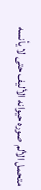متحمل الألم صوره حيوانه الأليف حتى لا يأنسه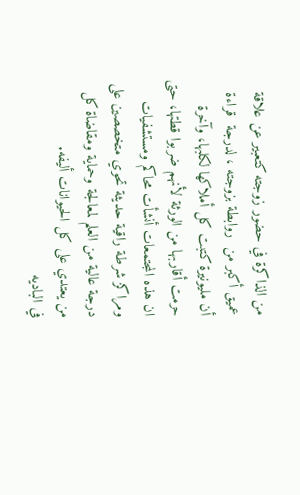من الذاكرة في حضور زوجته كتعبير عن علاقة عميق أكبر من  روابطة بزوجته ، لدرجة  قراءة أن مليونيرة كتبت كل أملاكها لكلبها، وآخرة حرمت أقاربها من الورثة لأنهم ضربوا قطتها، حتى ان هذه المجتمعات أنشأت محاكم ومستشفيات ومراكز شرطة راقية حديثة تحوي متخصصين على درجة عالية من العلم لمعالجة وحماية ومقاضاة كل من يعتدي على كل الحيوانات أليفه.
في الباديه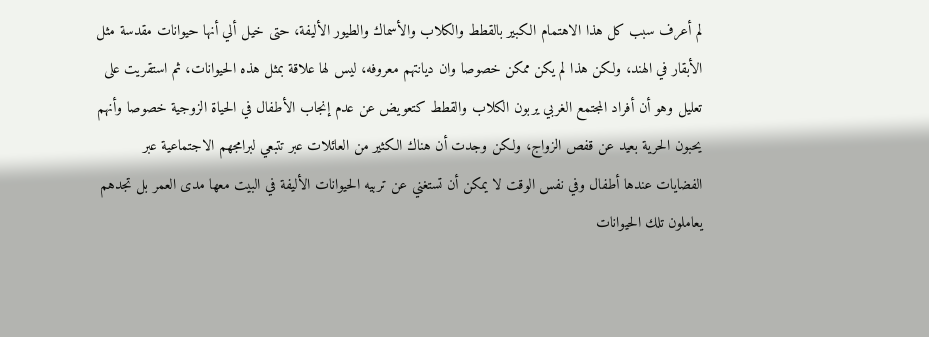لم أعرف سبب كل هذا الاهتمام الكبير بالقطط والكلاب والأسماك والطيور الأليفة، حتى خيل ألي أنها حيوانات مقدسة مثل الأبقار في الهند، ولكن هذا لم يكن ممكن خصوصا وان ديانتهم معروفه، ليس لها علاقة بمثل هذه الحيوانات، ثم استقريت على تعليل وهو أن أفراد المجتمع الغربي يربون الكلاب والقطط كتعويض عن عدم إنجاب الأطفال في الحياة الزوجية خصوصا وأنهم يحبون الحرية بعيد عن قفص الزواج، ولكن وجدت أن هناك الكثير من العائلات عبر تتبعي لبرامجهم الاجتماعية عبر الفضايات عندها أطفال وفي نفس الوقت لا يمكن أن تستغني عن تربيه الحيوانات الأليفة في البيت معها مدى العمر بل تجدهم يعاملون تلك الحيوانات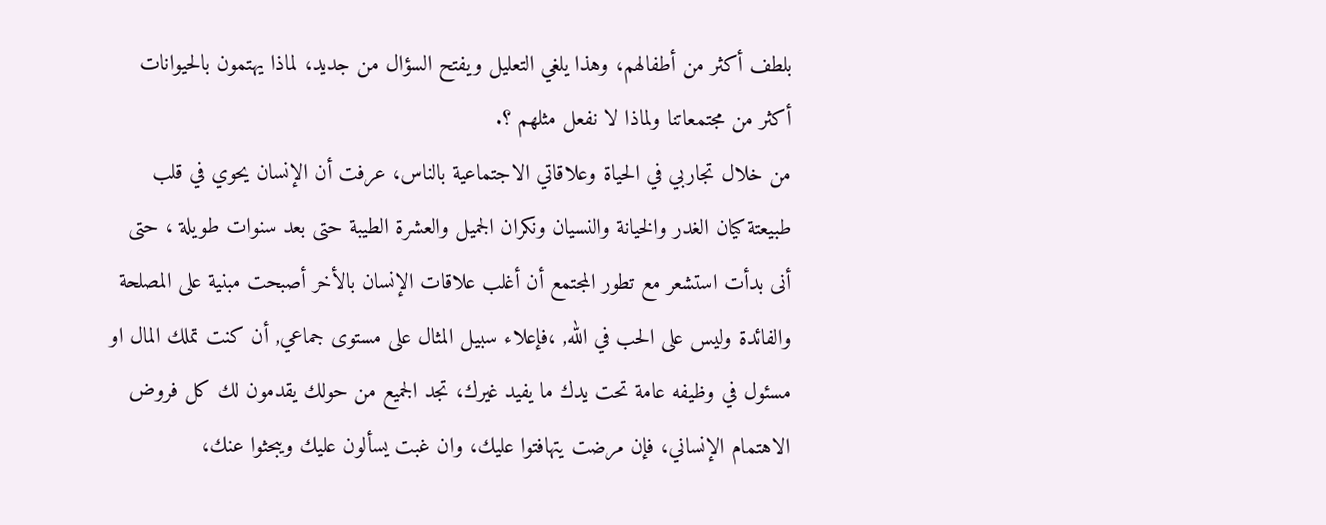بلطف أكثر من أطفالهم، وهذا يلغي التعليل ويفتح السؤال من جديد، لماذا يهتمون بالحيوانات أكثر من مجتمعاتنا ولماذا لا نفعل مثلهم ؟.
من خلال تجاربي في الحياة وعلاقاتي الاجتماعية بالناس، عرفت أن الإنسان يحوي في قلب طبيعتة كيان الغدر والخيانة والنسيان ونكران الجميل والعشرة الطيبة حتى بعد سنوات طويلة ، حتى أنى بدأت استشعر مع تطور المجتمع أن أغلب علاقات الإنسان بالأخر أصبحت مبنية على المصلحة والفائدة وليس على الحب في الله, ،فإعلاء سبيل المثال على مستوى جماعي, أن كنت تملك المال او مسئول في وظيفه عامة تحت يدك ما يفيد غيرك، تجد الجميع من حولك يقدمون لك كل فروض الاهتمام الإنساني، فإن مرضت يتهافتوا عليك، وان غبت يسألون عليك ويبحثوا عنك،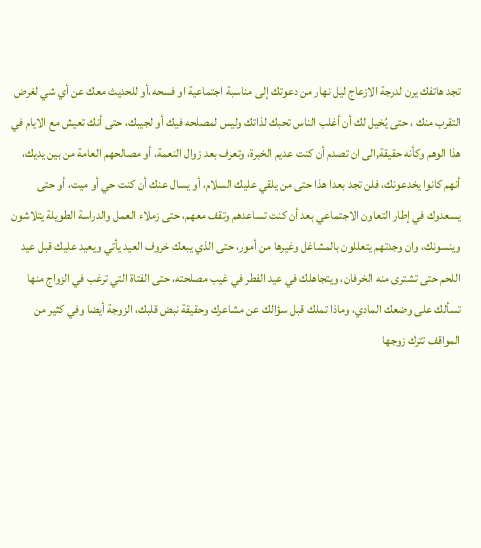تجد هاتفك يرن لدرجة الازعاج ليل نهار من دعوتك إلى مناسبة اجتماعية او فسحه،أو للحديث معك عن أي شي لغرض التقرب منك ، حتى يُخيل لك أن أغلب الناس تحبك لذاتك وليس لمصلحه فيك أو لجيبك، حتى أنك تعيش مع الايام في هذا الوهم وكأنه حقيقة,الى ان تصدم أن كنت عديم الخبرة، وتعرف بعد زوال النعمة، أو مصالحهم العامة من بين يديك، أنهم كانوا يخدعونك، فلن تجد بعدا هذا حتى من يلقي عليك السلام، أو يسال عنك أن كنت حي أو ميت، أو حتى يسعدوك في إطار التعاون الاجتماعي بعد أن كنت تساعدهم وتقف معهم، حتى زملاء العمل والدراسة الطويلة يتلاشون وينسونك، وان وجدتهم يتعللون بالمشاغل وغيرها من أمور، حتى الذي يبعك خروف العيد يأتي ويعيد عليك قبل عيد اللحم حتى تشترى منه الخرفان، ويتجاهلك في عيد الفطر في غيب مصلحته، حتى الفتاة التي ترغب في الزواج منها تسألك على وضعك المادي، وماذا تملك قبل سؤالك عن مشاعرك وحقيقة نبض قلبك، الزوجة أيضا وفي كثير من المواقف تترك زوجها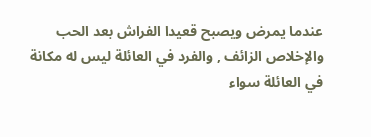عندما يمرض ويصبح قعيدا الفراش بعد الحب والإخلاص الزائف , والفرد في العائلة ليس له مكانة في العائلة سواء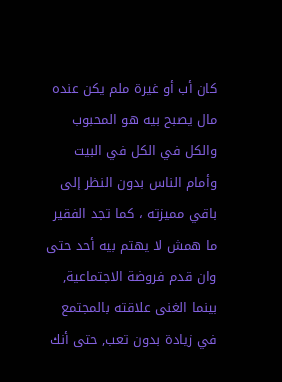كان أب أو غيرة ملم يكن عنده مال يصبح بيه هو المحبوب والكل في الكل في البيت وأمام الناس بدون النظر إلى باقي مميزته ، كما تجد الفقير ما همش لا يهتم بيه أحد حتى وان قدم فروضة الاجتماعية, بينما الغنى علاقته بالمجتمع في زيادة بدون تعب, حتى أنك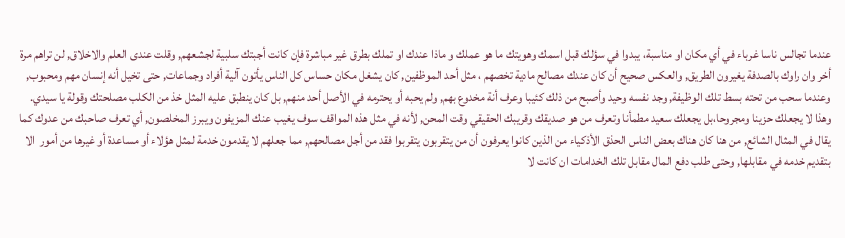عندما تجالس ناسا غرباء في أي مكان او مناسبة، يبدوا في سؤلك قبل اسمك وهويتك ما هو عملك و ماذا عندك او تملك بطرق غير مباشرة فإن كانت أجبتك سلبية لجشعهم, وقلت عندى العلم والاخلاق, لن تراهم مرة أخر وان راوك بالصدفة يغيرون الطريق, والعكس صحيح أن كان عندك مصالح مادية تخصهم ، مثل أحد الموظفين, كان يشغل مكان حساس كل الناس يأتون آلية أفراد وجماعات, حتى تخيل أنه إنسان مهم ومحبوب, وعندما سحب من تحته بسط تلك الوظيفة, وجد نفسه وحيد وأصبح من ذلك كئيبا وعرف أنة مخدوع بهم, ولم يحبه أو يحترمه في الأصل أحد منهم, بل كان ينطبق عليه المثل خذ من الكلب مصلحتك وقولة يا سيدي.
وهذا لا يجعلك حزينا ومجروحا،بل يجعلك سعيد مطمأنا وتعرف من هو صديقك وقريبك الحقيقي وقت المحن, لأنه في مثل هذه المواقف سوف يغيب عنك المزيفون ويبرز المخلصون, أي تعرف صاحبك من عدوك كما يقال في المثال الشائع, من هنا كان هناك بعض الناس الحذق الأذكياء من الذين كانوا يعرفون أن من يتقربون يتقربوا فقد من أجل مصالحهم, مما جعلهم لا يقدمون خدمة لمثل هؤلاء أو مساعدة أو غيرها من أمور  الا بتقديم خدمه في مقابلها, وحتى طلب دفع المال مقابل تلك الخدامات ان كانت لا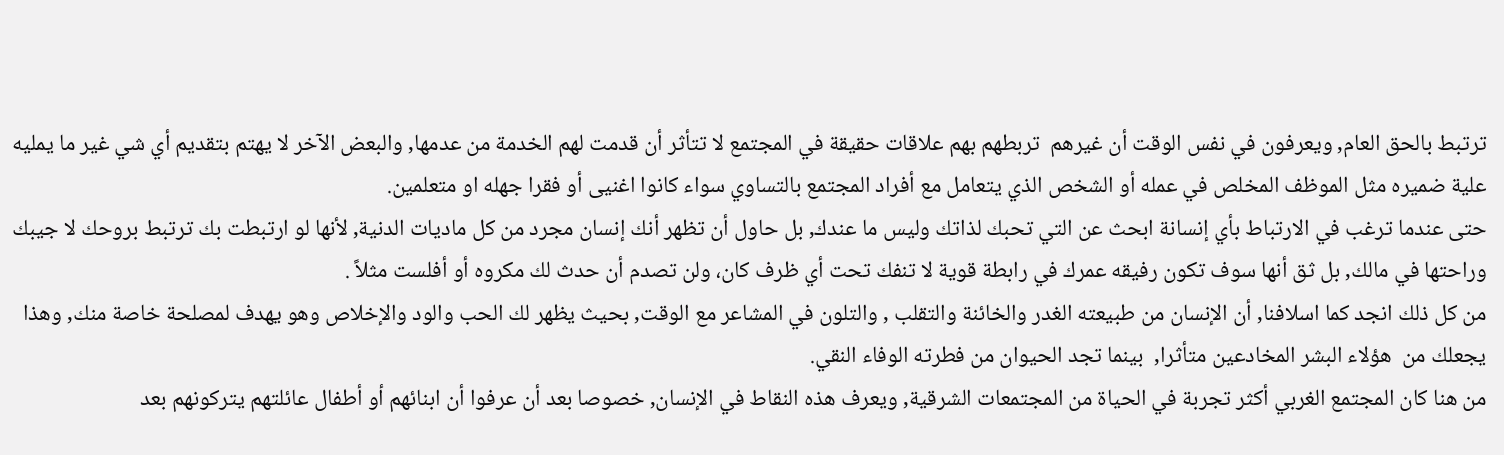ترتبط بالحق العام, ويعرفون في نفس الوقت أن غيرهم  تربطهم بهم علاقات حقيقة في المجتمع لا تتأثر أن قدمت لهم الخدمة من عدمها, والبعض الآخر لا يهتم بتقديم أي شي غير ما يمليه علية ضميره مثل الموظف المخلص في عمله أو الشخص الذي يتعامل مع أفراد المجتمع بالتساوي سواء كانوا اغنيى أو فقرا جهله او متعلمين.
حتى عندما ترغب في الارتباط بأي إنسانة ابحث عن التي تحبك لذاتك وليس ما عندك, بل حاول أن تظهر أنك إنسان مجرد من كل ماديات الدنية, لأنها لو ارتبطت بك ترتبط بروحك لا جيبك وراحتها في مالك, بل ثق أنها سوف تكون رفيقه عمرك في رابطة قوية لا تنفك تحت أي ظرف كان، ولن تصدم أن حدث لك مكروه أو أفلست مثلاً .
من كل ذلك انجد كما اسلافنا, أن الإنسان من طبيعته الغدر والخائنة والتقلب , والتلون في المشاعر مع الوقت, بحيث يظهر لك الحب والود والإخلاص وهو يهدف لمصلحة خاصة منك, وهذا يجعلك من  هؤلاء البشر المخادعين متأثرا,  بينما تجد الحيوان من فطرته الوفاء النقي.
من هنا كان المجتمع الغربي أكثر تجربة في الحياة من المجتمعات الشرقية, ويعرف هذه النقاط في الإنسان, خصوصا بعد أن عرفوا أن ابنائهم أو أطفال عائلتهم يتركونهم بعد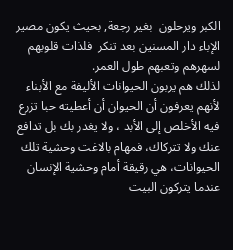الكبر ويرحلون  بغير رجعة, بحيث يكون مصير الإباء دار المسنين بعد تنكر  فلذات قلوبهم لسهرهم وتعبهم طول العمر.
لذلك هم يربون الحيوانات الأليفة مع الأبناء لأنهم يعرفون أن الحيوان أن أعطيته حبا تزرع فيه الأخلص إلى الأبد ، ولا يغدر بك بل تدافع عنك ولا تتركاك، فمهام بالاغت وحشية تلك الحيوانات، هي رقيقة أمام وحشية الإنسان عندما يتركون البيت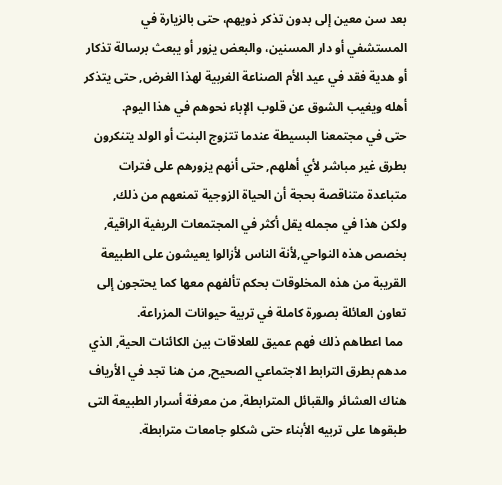بعد سن معين إلى بدون تذكر ذويهم، حتى بالزيارة في المستشفي أو دار المسنين، والبعض يزور أو يبعث برسالة تذكار أو هدية فقد في عيد الأم الصناعة الغربية لهذا الغرض, حتى يتذكر أهله ويغيب الشوق عن قلوب الإباء نحوهم في هذا اليوم.
حتى في مجتمعنا البسيطة عندما تتزوج البنت أو الولد يتنكرون بطرق غير مباشر لأي أهلهم, حتى أنهم يزورهم على فترات متباعدة متناقصة بحجة أن الحياة الزوجية تمنعهم من ذلك,
ولكن هذا في مجمله يقل أكثر في المجتمعات الريفية الراقية, بخصص هذه النواحي,لأنة الناس لأزالوا يعيشون على الطبيعة القريبة من هذه المخلوقات بحكم تألفهم معها كما يحتجون إلى تعاون العائلة بصورة كاملة في تربية حيوانات المزراعة.
 مما اعطاهم ذلك فهم عميق للعلاقات بين الكائنات الحية, الذي مدهم بطرق الترابط الاجتماعي الصحيح, من هنا تجد في الأرياف هناك العشائر والقبائل المترابطة, من معرفة أسرار الطبيعة التى طبقوها على تربيه الأبناء حتى شكلو جامعات مترابطة.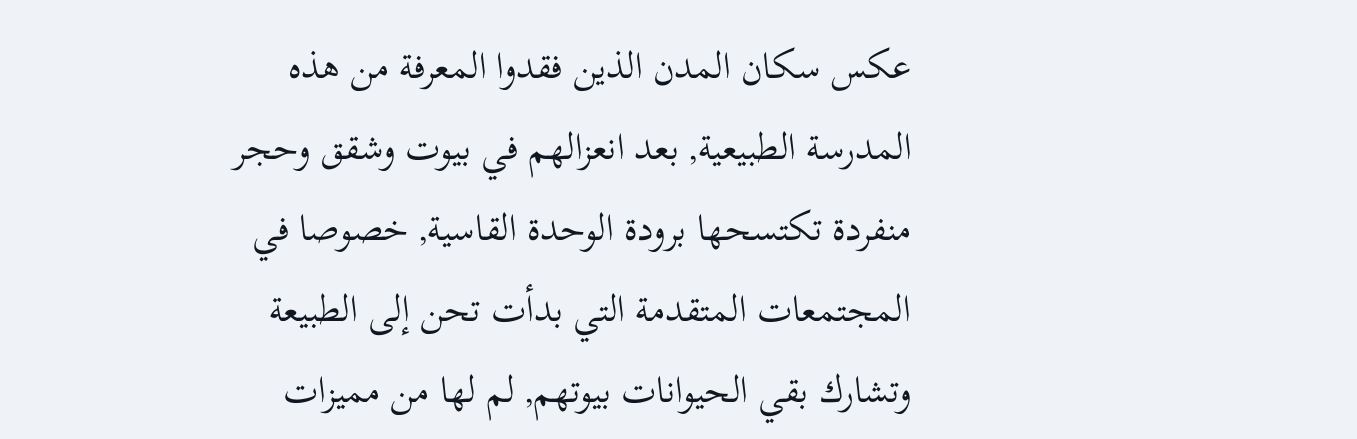عكس سكان المدن الذين فقدوا المعرفة من هذه المدرسة الطبيعية, بعد انعزالهم في بيوت وشقق وحجر منفردة تكتسحها برودة الوحدة القاسية, خصوصا في المجتمعات المتقدمة التي بدأت تحن إلى الطبيعة وتشارك بقي الحيوانات بيوتهم, لم لها من مميزات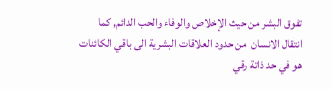تفوق البشر من حيث الإخلاص والوفاء والحب الدائم, كما  انتقال الانسان  من حدود العلاقات البشرية الى باقي الكائنات هو في حد ذاتة رقي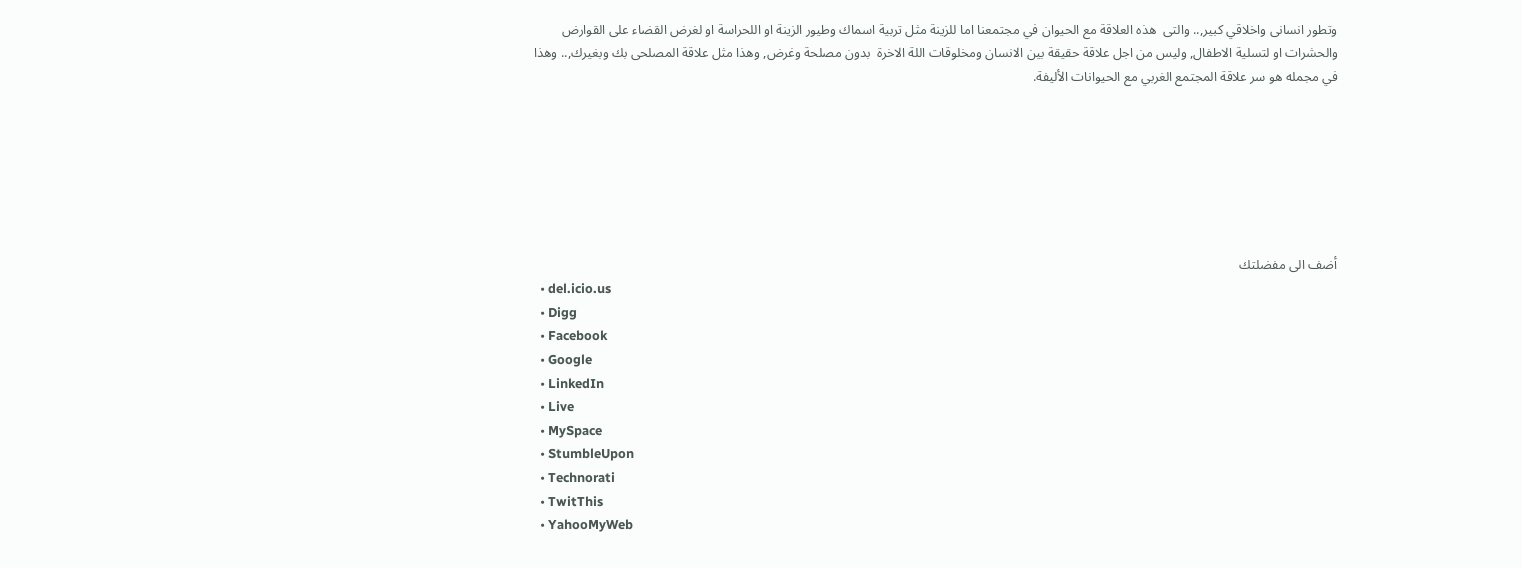وتطور انسانى واخلاقي كبير,.. والتى  هذه العلاقة مع الحيوان في مجتمعنا اما للزينة مثل تربية اسماك وطيور الزينة او اللحراسة او لغرض القضاء على القوارض والحشرات او لتسلية الاطفال, وليس من اجل علاقة حقيقة بين الانسان ومخلوقات اللة الاخرة  بدون مصلحة وغرض, وهذا مثل علاقة المصلحى بك وبغيرك,.. وهذا في مجمله هو سر علاقة المجتمع الغربي مع الحيوانات الأليفة.







أضف الى مفضلتك
  • del.icio.us
  • Digg
  • Facebook
  • Google
  • LinkedIn
  • Live
  • MySpace
  • StumbleUpon
  • Technorati
  • TwitThis
  • YahooMyWeb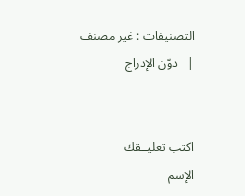التصنيفات : غير مصنف |   دوّن الإدراج


اكتب تعليــقك
الإسم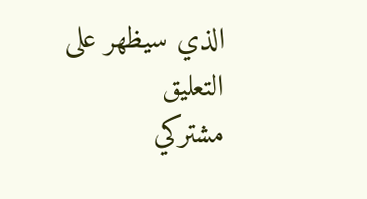الذي سيظهر على التعليق
مشتركي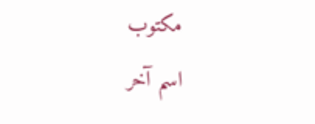مكتوب
اسم آخر